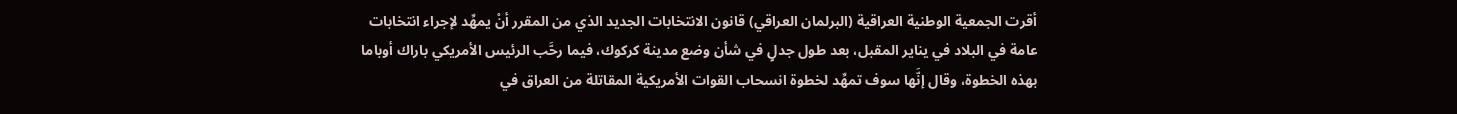أقرت الجمعية الوطنية العراقية (البرلمان العراقي) قانون الانتخابات الجديد الذي من المقرر أنْ يمهِّد لإجراء انتخابات عامة في البلاد في يناير المقبل، بعد طول جدلٍ في شأن وضع مدينة كركوك، فيما رحَّب الرئيس الأمريكي باراك أوباما بهذه الخطوة، وقال إنَّها سوف تمهِّد لخطوة انسحاب القوات الأمريكية المقاتلة من العراق في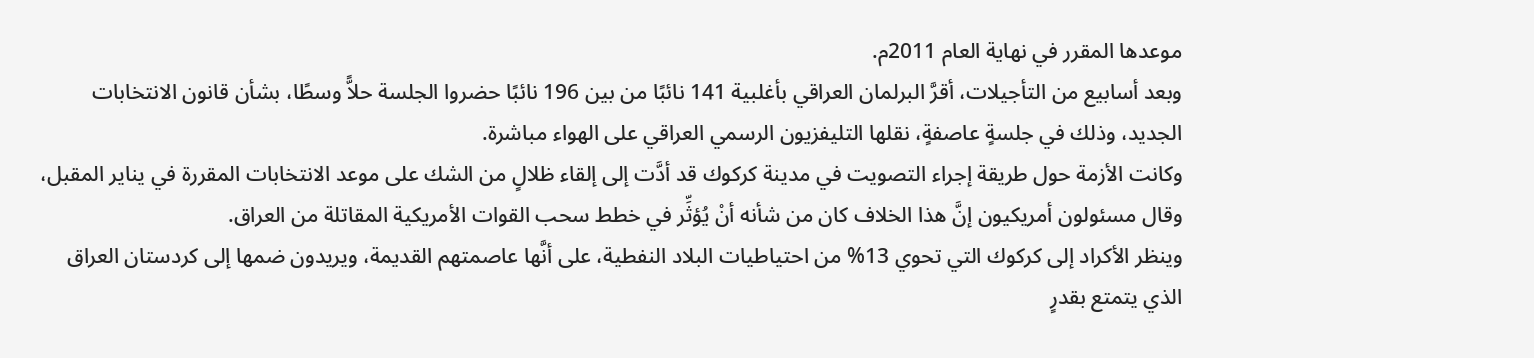موعدها المقرر في نهاية العام 2011م.
وبعد أسابيع من التأجيلات، أقرَّ البرلمان العراقي بأغلبية 141 نائبًا من بين 196 نائبًا حضروا الجلسة حلاًّ وسطًا، بشأن قانون الانتخابات الجديد، وذلك في جلسةٍ عاصفةٍ، نقلها التليفزيون الرسمي العراقي على الهواء مباشرة.
وكانت الأزمة حول طريقة إجراء التصويت في مدينة كركوك قد أدَّت إلى إلقاء ظلالٍ من الشك على موعد الانتخابات المقررة في يناير المقبل، وقال مسئولون أمريكيون إنَّ هذا الخلاف كان من شأنه أنْ يُؤثِّر في خطط سحب القوات الأمريكية المقاتلة من العراق.
وينظر الأكراد إلى كركوك التي تحوي 13% من احتياطيات البلاد النفطية، على أنَّها عاصمتهم القديمة، ويريدون ضمها إلى كردستان العراق الذي يتمتع بقدرٍ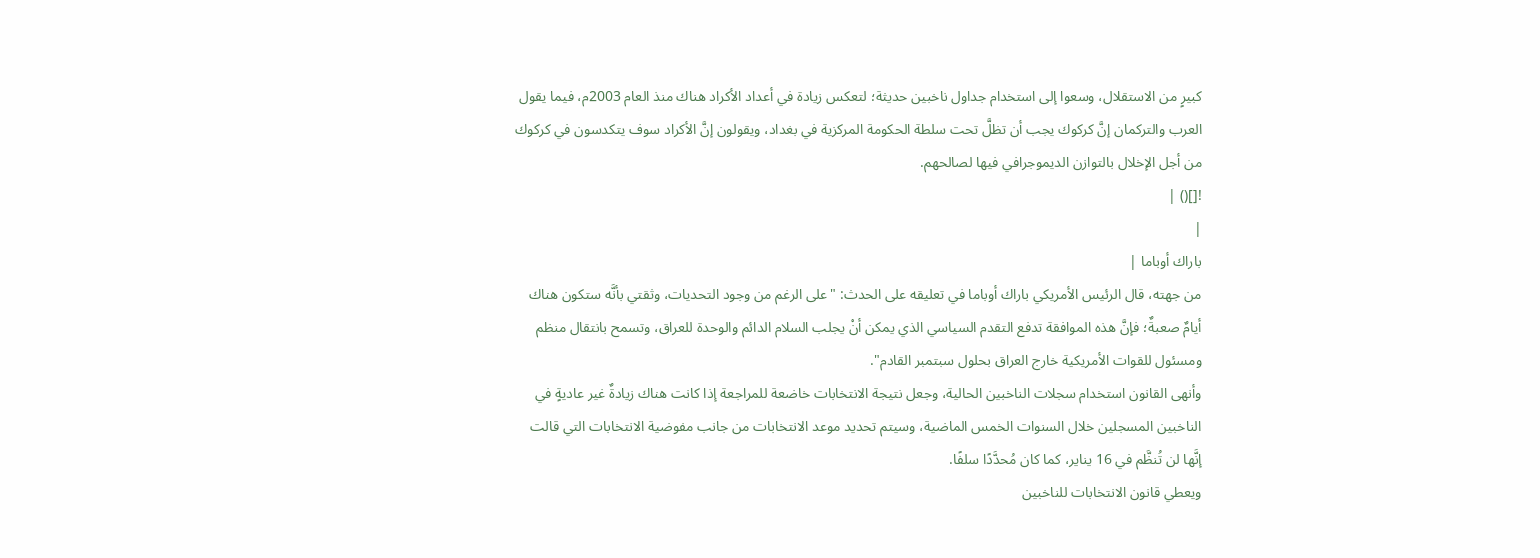كبيرٍ من الاستقلال، وسعوا إلى استخدام جداول ناخبين حديثة؛ لتعكس زيادة في أعداد الأكراد هناك منذ العام 2003م، فيما يقول العرب والتركمان إنَّ كركوك يجب أن تظلَّ تحت سلطة الحكومة المركزية في بغداد، ويقولون إنَّ الأكراد سوف يتكدسون في كركوك من أجل الإخلال بالتوازن الديموجرافي فيها لصالحهم.
![]() |
|
باراك أوباما |
من جهته، قال الرئيس الأمريكي باراك أوباما في تعليقه على الحدث: "على الرغم من وجود التحديات، وثقتي بأنَّه ستكون هناك أيامٌ صعبةٌ؛ فإنَّ هذه الموافقة تدفع التقدم السياسي الذي يمكن أنْ يجلب السلام الدائم والوحدة للعراق، وتسمح بانتقال منظم ومسئول للقوات الأمريكية خارج العراق بحلول سبتمبر القادم".
وأنهى القانون استخدام سجلات الناخبين الحالية، وجعل نتيجة الانتخابات خاضعة للمراجعة إذا كانت هناك زيادةٌ غير عاديةٍ في الناخبين المسجلين خلال السنوات الخمس الماضية، وسيتم تحديد موعد الانتخابات من جانب مفوضية الانتخابات التي قالت إنَّها لن تُنظَّم في 16 يناير، كما كان مُحدَّدًا سلفًا.
ويعطي قانون الانتخابات للناخبين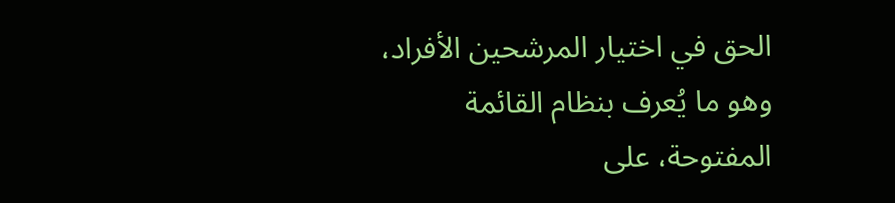الحق في اختيار المرشحين الأفراد، وهو ما يُعرف بنظام القائمة المفتوحة، على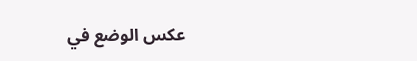عكس الوضع في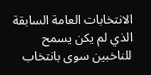الانتخابات العامة السابقة الذي لم يكن يسمح للناخبين سوى بانتخاب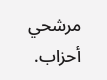مرشحي أحزاب.